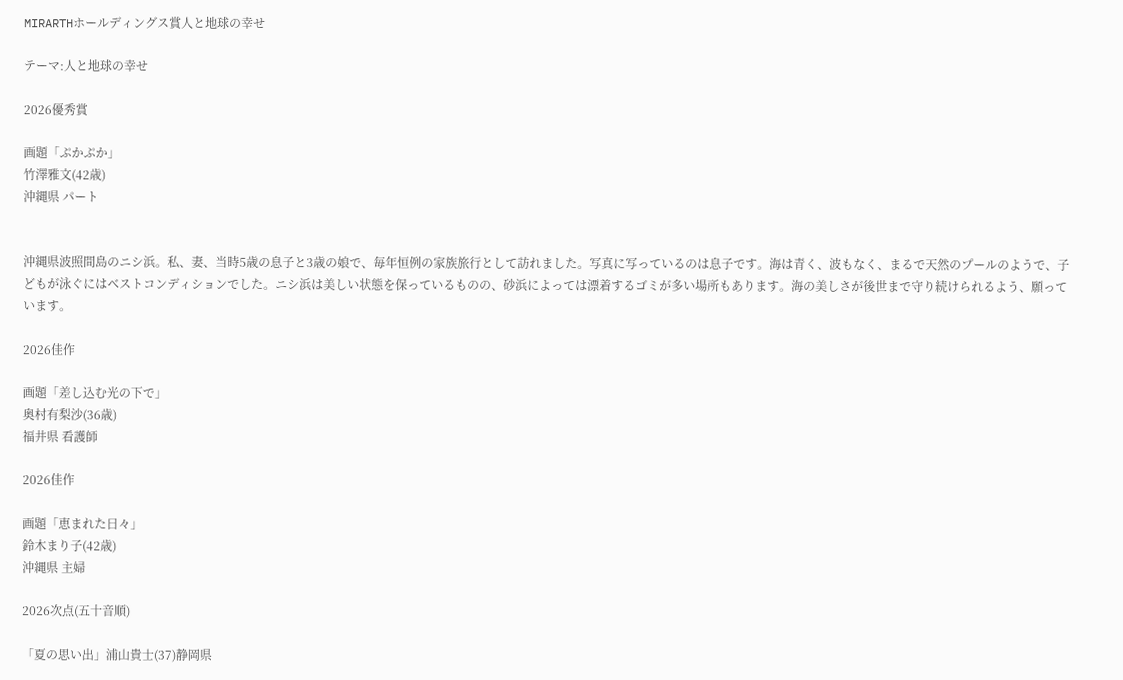MIRARTHホールディングス賞人と地球の幸せ

テーマ:人と地球の幸せ

2026優秀賞

画題「ぷかぷか」
竹澤雅文(42歳)
沖縄県 パート


沖縄県波照間島のニシ浜。私、妻、当時5歳の息子と3歳の娘で、毎年恒例の家族旅行として訪れました。写真に写っているのは息子です。海は青く、波もなく、まるで天然のプールのようで、子どもが泳ぐにはベストコンディションでした。ニシ浜は美しい状態を保っているものの、砂浜によっては漂着するゴミが多い場所もあります。海の美しさが後世まで守り続けられるよう、願っています。

2026佳作

画題「差し込む光の下で」
奥村有梨沙(36歳)
福井県 看護師

2026佳作

画題「恵まれた日々」
鈴木まり子(42歳)
沖縄県 主婦

2026次点(五十音順)

「夏の思い出」浦山貴士(37)静岡県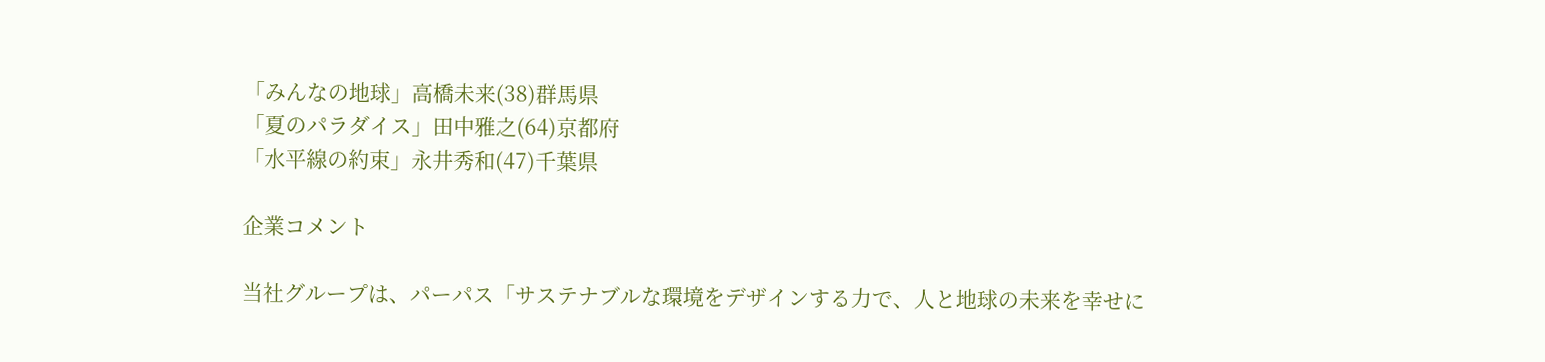「みんなの地球」高橋未来(38)群馬県
「夏のパラダイス」田中雅之(64)京都府
「水平線の約束」永井秀和(47)千葉県

企業コメント

当社グループは、パーパス「サステナブルな環境をデザインする力で、人と地球の未来を幸せに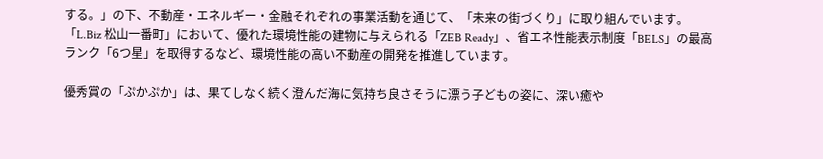する。」の下、不動産・エネルギー・金融それぞれの事業活動を通じて、「未来の街づくり」に取り組んでいます。「L.Biz 松山一番町」において、優れた環境性能の建物に与えられる「ZEB Ready」、省エネ性能表示制度「BELS」の最高ランク「6つ星」を取得するなど、環境性能の高い不動産の開発を推進しています。

優秀賞の「ぷかぷか」は、果てしなく続く澄んだ海に気持ち良さそうに漂う子どもの姿に、深い癒や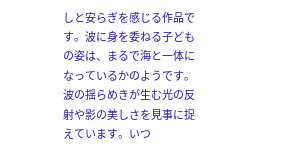しと安らぎを感じる作品です。波に身を委ねる子どもの姿は、まるで海と一体になっているかのようです。波の揺らめきが生む光の反射や影の美しさを見事に捉えています。いつ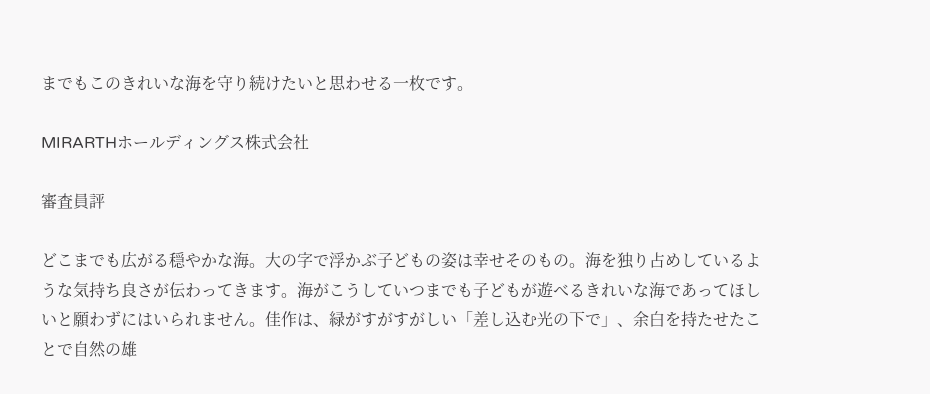までもこのきれいな海を守り続けたいと思わせる一枚です。

MIRARTHホールディングス株式会社

審査員評

どこまでも広がる穏やかな海。大の字で浮かぶ子どもの姿は幸せそのもの。海を独り占めしているような気持ち良さが伝わってきます。海がこうしていつまでも子どもが遊べるきれいな海であってほしいと願わずにはいられません。佳作は、緑がすがすがしい「差し込む光の下で」、余白を持たせたことで自然の雄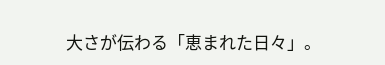大さが伝わる「恵まれた日々」。